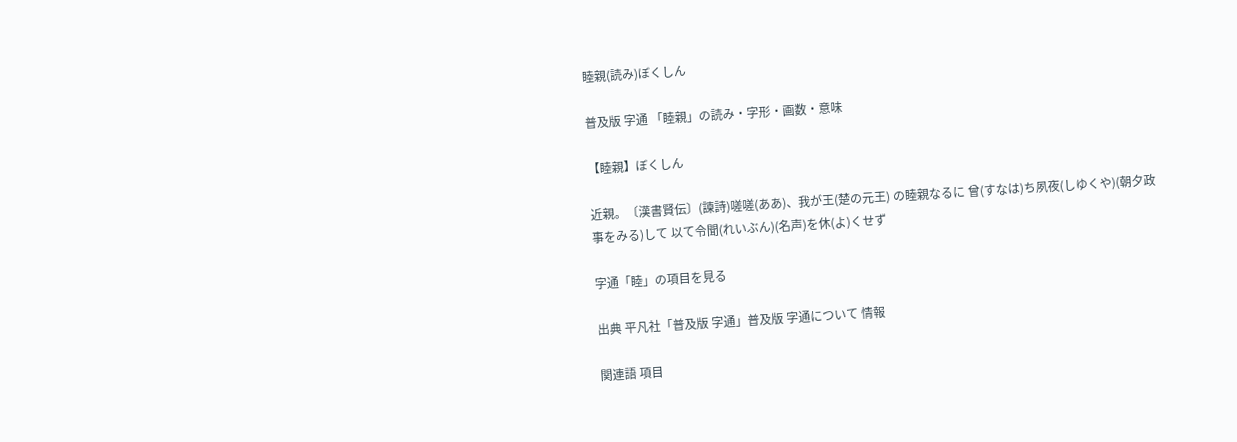睦親(読み)ぼくしん

普及版 字通 「睦親」の読み・字形・画数・意味

【睦親】ぼくしん

近親。〔漢書賢伝〕(諫詩)嗟嗟(ああ)、我が王(楚の元王) の睦親なるに 曾(すなは)ち夙夜(しゆくや)(朝夕政事をみる)して 以て令聞(れいぶん)(名声)を休(よ)くせず

字通「睦」の項目を見る

出典 平凡社「普及版 字通」普及版 字通について 情報

関連語 項目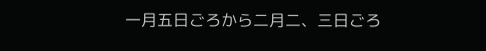一月五日ごろから二月二、三日ごろ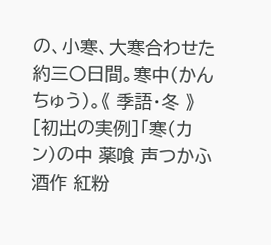の、小寒、大寒合わせた約三〇日間。寒中(かんちゅう)。《 季語・冬 》[初出の実例]「寒(カン)の中 薬喰 声つかふ 酒作 紅粉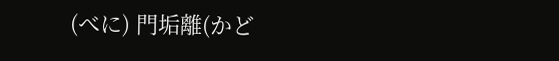(べに) 門垢離(かど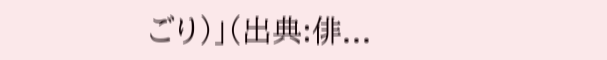ごり)」(出典:俳...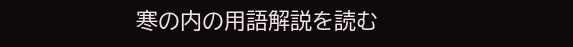寒の内の用語解説を読む